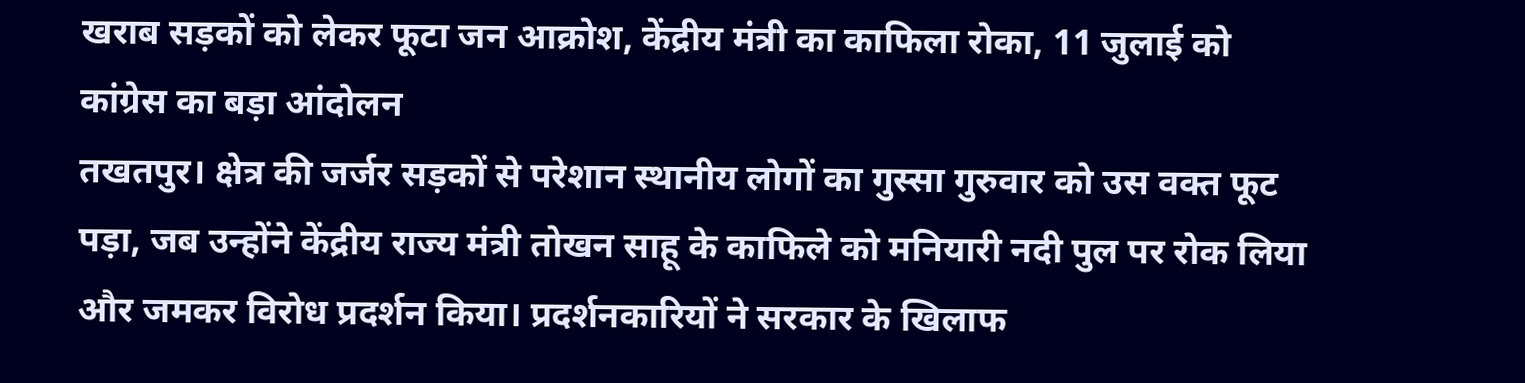खराब सड़कों को लेकर फूटा जन आक्रोश, केंद्रीय मंत्री का काफिला रोका, 11 जुलाई को कांग्रेस का बड़ा आंदोलन
तखतपुर। क्षेत्र की जर्जर सड़कों से परेशान स्थानीय लोगों का गुस्सा गुरुवार को उस वक्त फूट पड़ा, जब उन्होंने केंद्रीय राज्य मंत्री तोखन साहू के काफिले को मनियारी नदी पुल पर रोक लिया और जमकर विरोध प्रदर्शन किया। प्रदर्शनकारियों ने सरकार के खिलाफ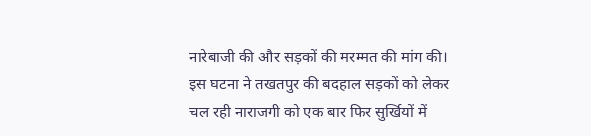नारेबाजी की और सड़कों की मरम्मत की मांग की। इस घटना ने तखतपुर की बदहाल सड़कों को लेकर चल रही नाराजगी को एक बार फिर सुर्खियों में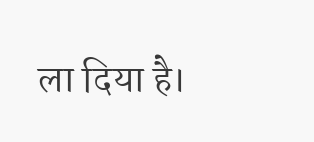ला दिया है।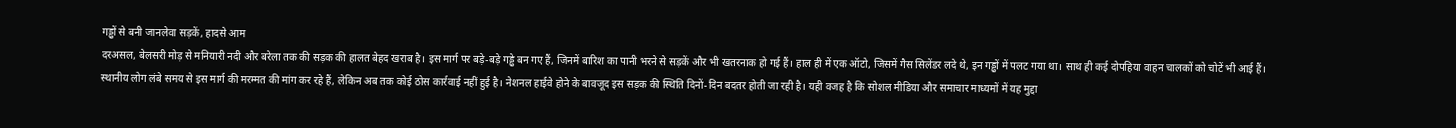गड्ढों से बनी जानलेवा सड़कें, हादसे आम
दरअसल, बेलसरी मोड़ से मनियारी नदी और बरेला तक की सड़क की हालत बेहद खराब है। इस मार्ग पर बड़े-बड़े गड्ढे बन गए हैं, जिनमें बारिश का पानी भरने से सड़कें और भी खतरनाक हो गई हैं। हाल ही में एक ऑटो, जिसमें गैस सिलेंडर लदे थे, इन गड्ढों में पलट गया था। साथ ही कई दोपहिया वाहन चालकों को चोटें भी आई हैं।
स्थानीय लोग लंबे समय से इस मार्ग की मरम्मत की मांग कर रहे हैं, लेकिन अब तक कोई ठोस कार्रवाई नहीं हुई है। नेशनल हाईवे होने के बावजूद इस सड़क की स्थिति दिनों-दिन बदतर होती जा रही है। यही वजह है कि सोशल मीडिया और समाचार माध्यमों में यह मुद्दा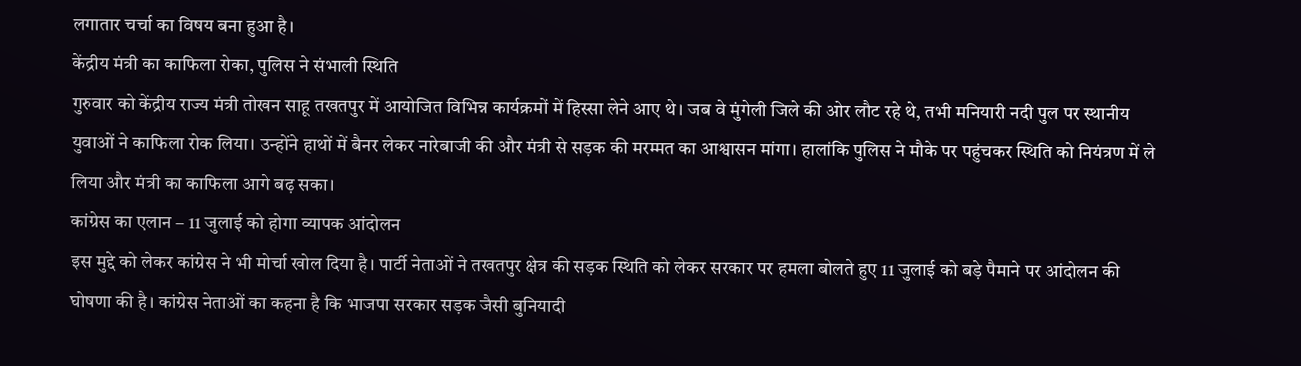लगातार चर्चा का विषय बना हुआ है।
केंद्रीय मंत्री का काफिला रोका, पुलिस ने संभाली स्थिति
गुरुवार को केंद्रीय राज्य मंत्री तोखन साहू तखतपुर में आयोजित विभिन्न कार्यक्रमों में हिस्सा लेने आए थे। जब वे मुंगेली जिले की ओर लौट रहे थे, तभी मनियारी नदी पुल पर स्थानीय युवाओं ने काफिला रोक लिया। उन्होंने हाथों में बैनर लेकर नारेबाजी की और मंत्री से सड़क की मरम्मत का आश्वासन मांगा। हालांकि पुलिस ने मौके पर पहुंचकर स्थिति को नियंत्रण में ले लिया और मंत्री का काफिला आगे बढ़ सका।
कांग्रेस का एलान – 11 जुलाई को होगा व्यापक आंदोलन
इस मुद्दे को लेकर कांग्रेस ने भी मोर्चा खोल दिया है। पार्टी नेताओं ने तखतपुर क्षेत्र की सड़क स्थिति को लेकर सरकार पर हमला बोलते हुए 11 जुलाई को बड़े पैमाने पर आंदोलन की घोषणा की है। कांग्रेस नेताओं का कहना है कि भाजपा सरकार सड़क जैसी बुनियादी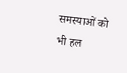समस्याओं को भी हल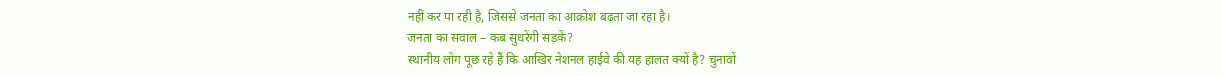नहीं कर पा रही है, जिससे जनता का आक्रोश बढ़ता जा रहा है।
जनता का सवाल – कब सुधरेंगी सड़कें?
स्थानीय लोग पूछ रहे हैं कि आखिर नेशनल हाईवे की यह हालत क्यों है? चुनावों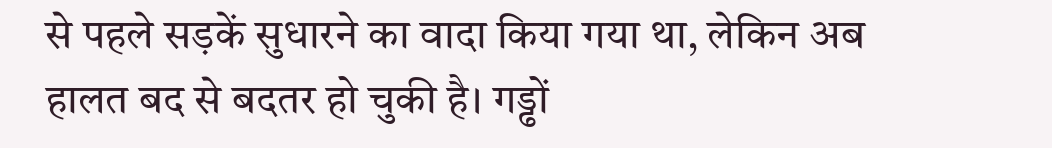से पहले सड़कें सुधारने का वादा किया गया था, लेकिन अब हालत बद से बदतर हो चुकी है। गड्ढों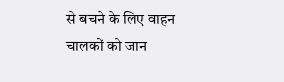से बचने के लिए वाहन चालकों को जान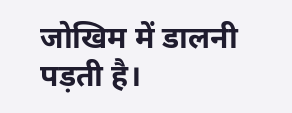जोखिम में डालनी पड़ती है।